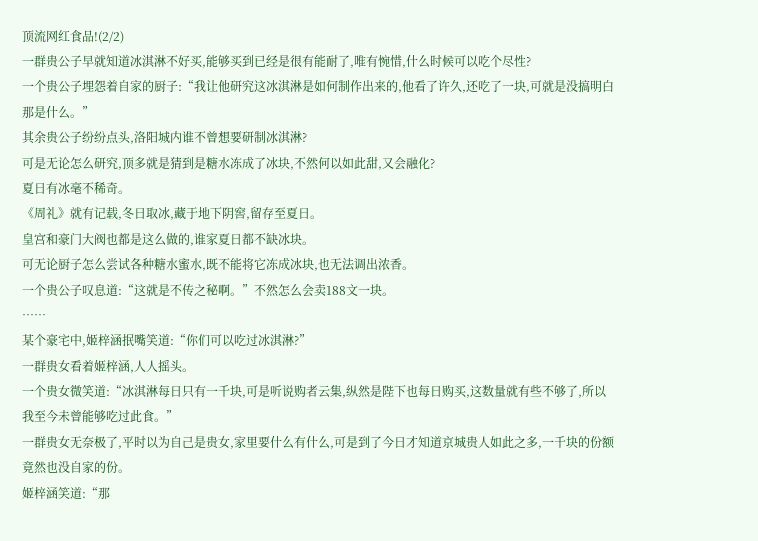顶流网红食品!(2/2)
一群贵公子早就知道冰淇淋不好买,能够买到已经是很有能耐了,唯有惋惜,什么时候可以吃个尽性?
一个贵公子埋怨着自家的厨子:“我让他研究这冰淇淋是如何制作出来的,他看了许久,还吃了一块,可就是没搞明白那是什么。”
其余贵公子纷纷点头,洛阳城内谁不曾想要研制冰淇淋?
可是无论怎么研究,顶多就是猜到是糖水冻成了冰块,不然何以如此甜,又会融化?
夏日有冰毫不稀奇。
《周礼》就有记载,冬日取冰,藏于地下阴窖,留存至夏日。
皇宫和豪门大阀也都是这么做的,谁家夏日都不缺冰块。
可无论厨子怎么尝试各种糖水蜜水,既不能将它冻成冰块,也无法调出浓香。
一个贵公子叹息道:“这就是不传之秘啊。”不然怎么会卖188文一块。
……
某个豪宅中,姬梓涵抿嘴笑道:“你们可以吃过冰淇淋?”
一群贵女看着姬梓涵,人人摇头。
一个贵女微笑道:“冰淇淋每日只有一千块,可是听说购者云集,纵然是陛下也每日购买,这数量就有些不够了,所以我至今未曾能够吃过此食。”
一群贵女无奈极了,平时以为自己是贵女,家里要什么有什么,可是到了今日才知道京城贵人如此之多,一千块的份额竟然也没自家的份。
姬梓涵笑道:“那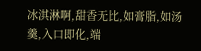冰淇淋啊,甜香无比,如膏脂,如汤羹,入口即化,端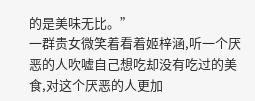的是美味无比。”
一群贵女微笑着看着姬梓涵,听一个厌恶的人吹嘘自己想吃却没有吃过的美食,对这个厌恶的人更加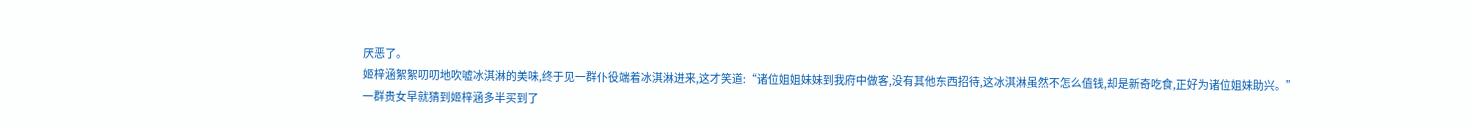厌恶了。
姬梓涵絮絮叨叨地吹嘘冰淇淋的美味,终于见一群仆役端着冰淇淋进来,这才笑道:“诸位姐姐妹妹到我府中做客,没有其他东西招待,这冰淇淋虽然不怎么值钱,却是新奇吃食,正好为诸位姐妹助兴。”
一群贵女早就猜到姬梓涵多半买到了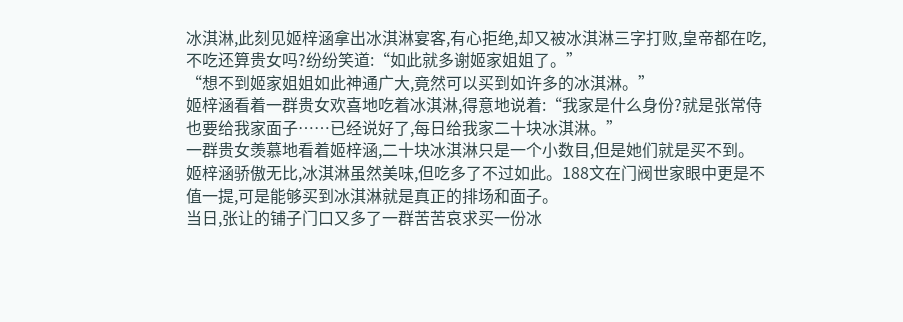冰淇淋,此刻见姬梓涵拿出冰淇淋宴客,有心拒绝,却又被冰淇淋三字打败,皇帝都在吃,不吃还算贵女吗?纷纷笑道:“如此就多谢姬家姐姐了。”
“想不到姬家姐姐如此神通广大,竟然可以买到如许多的冰淇淋。”
姬梓涵看着一群贵女欢喜地吃着冰淇淋,得意地说着:“我家是什么身份?就是张常侍也要给我家面子……已经说好了,每日给我家二十块冰淇淋。”
一群贵女羡慕地看着姬梓涵,二十块冰淇淋只是一个小数目,但是她们就是买不到。
姬梓涵骄傲无比,冰淇淋虽然美味,但吃多了不过如此。188文在门阀世家眼中更是不值一提,可是能够买到冰淇淋就是真正的排场和面子。
当日,张让的铺子门口又多了一群苦苦哀求买一份冰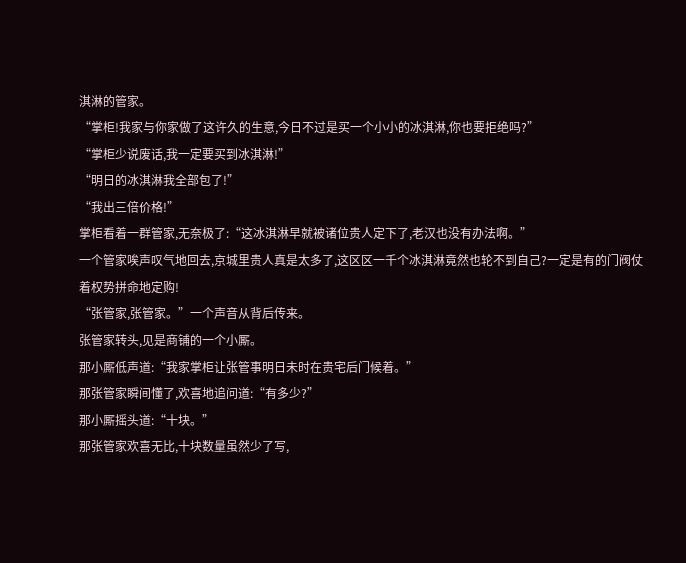淇淋的管家。
“掌柜!我家与你家做了这许久的生意,今日不过是买一个小小的冰淇淋,你也要拒绝吗?”
“掌柜少说废话,我一定要买到冰淇淋!”
“明日的冰淇淋我全部包了!”
“我出三倍价格!”
掌柜看着一群管家,无奈极了:“这冰淇淋早就被诸位贵人定下了,老汉也没有办法啊。”
一个管家唉声叹气地回去,京城里贵人真是太多了,这区区一千个冰淇淋竟然也轮不到自己?一定是有的门阀仗着权势拼命地定购!
“张管家,张管家。”一个声音从背后传来。
张管家转头,见是商铺的一个小厮。
那小厮低声道:“我家掌柜让张管事明日未时在贵宅后门候着。”
那张管家瞬间懂了,欢喜地追问道:“有多少?”
那小厮摇头道:“十块。”
那张管家欢喜无比,十块数量虽然少了写,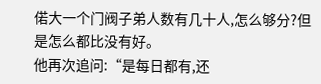偌大一个门阀子弟人数有几十人,怎么够分?但是怎么都比没有好。
他再次追问:“是每日都有,还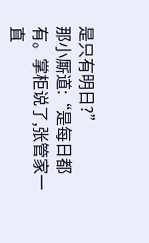是只有明日?”
那小厮道:“是每日都有。掌柜说了,张管家一直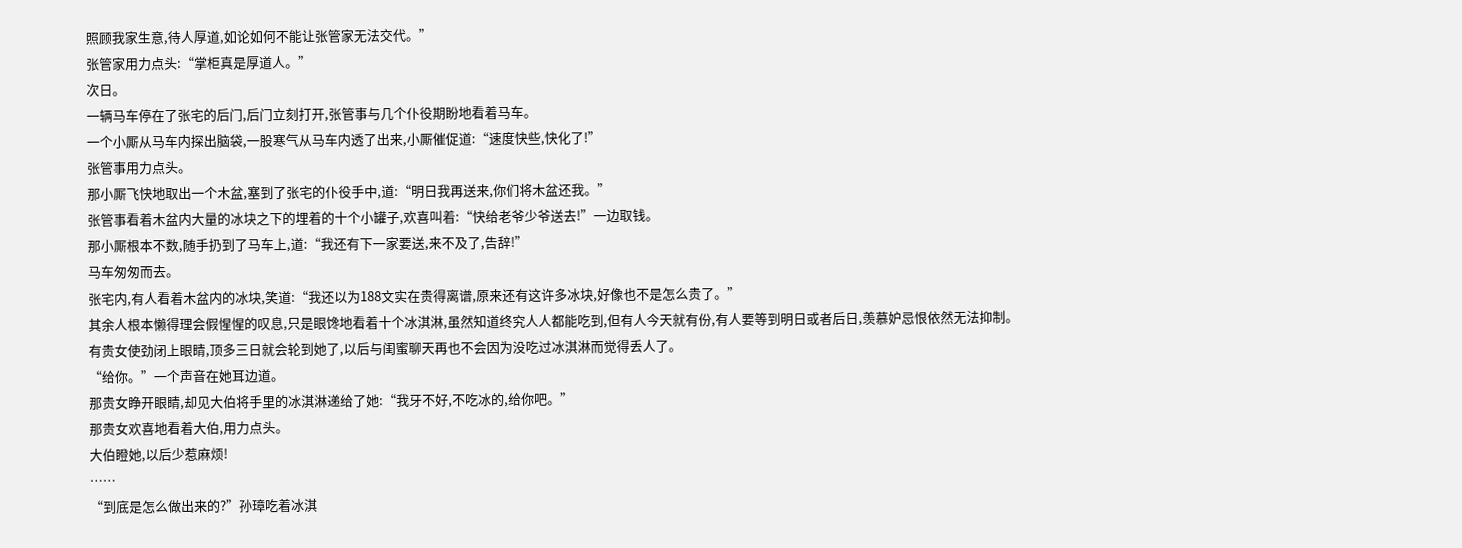照顾我家生意,待人厚道,如论如何不能让张管家无法交代。”
张管家用力点头:“掌柜真是厚道人。”
次日。
一辆马车停在了张宅的后门,后门立刻打开,张管事与几个仆役期盼地看着马车。
一个小厮从马车内探出脑袋,一股寒气从马车内透了出来,小厮催促道:“速度快些,快化了!”
张管事用力点头。
那小厮飞快地取出一个木盆,塞到了张宅的仆役手中,道:“明日我再送来,你们将木盆还我。”
张管事看着木盆内大量的冰块之下的埋着的十个小罐子,欢喜叫着:“快给老爷少爷送去!”一边取钱。
那小厮根本不数,随手扔到了马车上,道:“我还有下一家要送,来不及了,告辞!”
马车匆匆而去。
张宅内,有人看着木盆内的冰块,笑道:“我还以为188文实在贵得离谱,原来还有这许多冰块,好像也不是怎么贵了。”
其余人根本懒得理会假惺惺的叹息,只是眼馋地看着十个冰淇淋,虽然知道终究人人都能吃到,但有人今天就有份,有人要等到明日或者后日,羡慕妒忌恨依然无法抑制。
有贵女使劲闭上眼睛,顶多三日就会轮到她了,以后与闺蜜聊天再也不会因为没吃过冰淇淋而觉得丢人了。
“给你。”一个声音在她耳边道。
那贵女睁开眼睛,却见大伯将手里的冰淇淋递给了她:“我牙不好,不吃冰的,给你吧。”
那贵女欢喜地看着大伯,用力点头。
大伯瞪她,以后少惹麻烦!
……
“到底是怎么做出来的?”孙璋吃着冰淇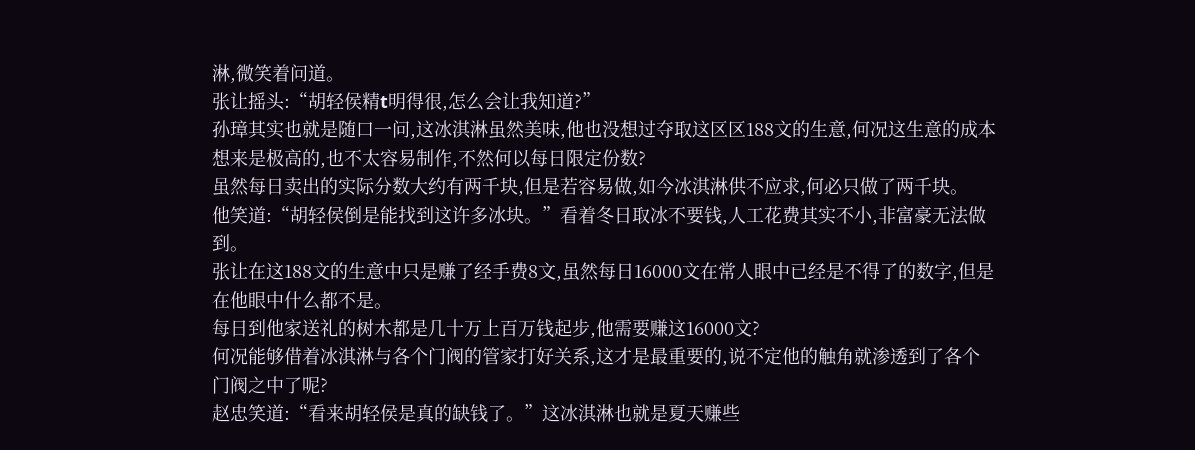淋,微笑着问道。
张让摇头:“胡轻侯精t明得很,怎么会让我知道?”
孙璋其实也就是随口一问,这冰淇淋虽然美味,他也没想过夺取这区区188文的生意,何况这生意的成本想来是极高的,也不太容易制作,不然何以每日限定份数?
虽然每日卖出的实际分数大约有两千块,但是若容易做,如今冰淇淋供不应求,何必只做了两千块。
他笑道:“胡轻侯倒是能找到这许多冰块。”看着冬日取冰不要钱,人工花费其实不小,非富豪无法做到。
张让在这188文的生意中只是赚了经手费8文,虽然每日16000文在常人眼中已经是不得了的数字,但是在他眼中什么都不是。
每日到他家送礼的树木都是几十万上百万钱起步,他需要赚这16000文?
何况能够借着冰淇淋与各个门阀的管家打好关系,这才是最重要的,说不定他的触角就渗透到了各个门阀之中了呢?
赵忠笑道:“看来胡轻侯是真的缺钱了。”这冰淇淋也就是夏天赚些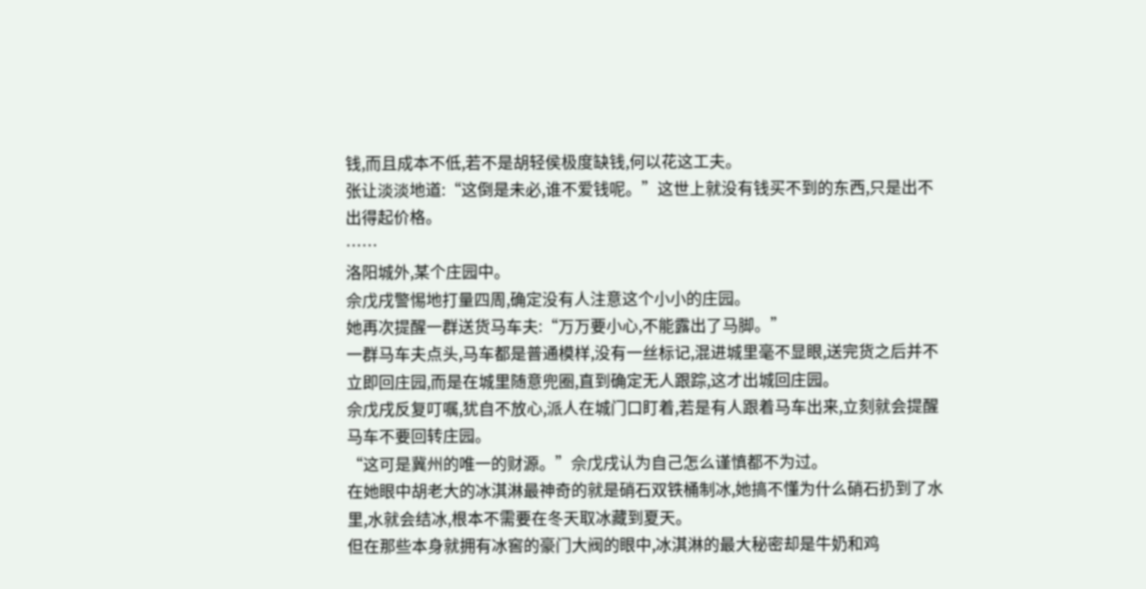钱,而且成本不低,若不是胡轻侯极度缺钱,何以花这工夫。
张让淡淡地道:“这倒是未必,谁不爱钱呢。”这世上就没有钱买不到的东西,只是出不出得起价格。
……
洛阳城外,某个庄园中。
佘戊戌警惕地打量四周,确定没有人注意这个小小的庄园。
她再次提醒一群送货马车夫:“万万要小心,不能露出了马脚。”
一群马车夫点头,马车都是普通模样,没有一丝标记,混进城里毫不显眼,送完货之后并不立即回庄园,而是在城里随意兜圈,直到确定无人跟踪,这才出城回庄园。
佘戊戌反复叮嘱,犹自不放心,派人在城门口盯着,若是有人跟着马车出来,立刻就会提醒马车不要回转庄园。
“这可是冀州的唯一的财源。”佘戊戌认为自己怎么谨慎都不为过。
在她眼中胡老大的冰淇淋最神奇的就是硝石双铁桶制冰,她搞不懂为什么硝石扔到了水里,水就会结冰,根本不需要在冬天取冰藏到夏天。
但在那些本身就拥有冰窖的豪门大阀的眼中,冰淇淋的最大秘密却是牛奶和鸡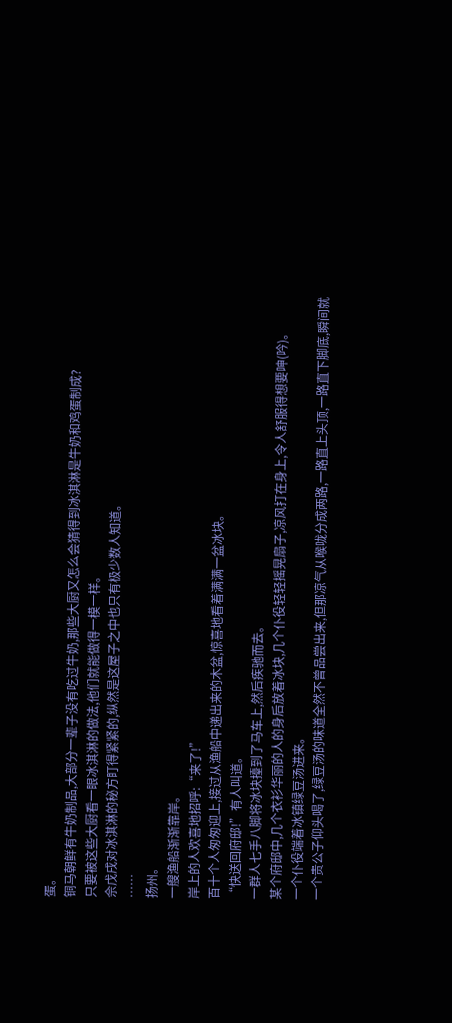蛋。
铜马朝鲜有牛奶制品,大部分一辈子没有吃过牛奶,那些大厨又怎么会猜得到冰淇淋是牛奶和鸡蛋制成?
只要被这些大厨看一眼冰淇淋的做法,他们就能做得一模一样。
佘戊戌对冰淇淋的秘方盯得紧紧的,纵然是这屋子之中也只有极少数人知道。
……
扬州。
一艘渔船渐渐靠岸。
岸上的人欢喜地招呼:“来了!”
百十个人匆匆迎上,接过从渔船中递出来的木盆,惊喜地看着满满一盆冰块。
“快送回府邸!”有人叫道。
一群人七手八脚将冰块擡到了马车上,然后疾驰而去。
某个府邸中,几个衣衫华丽的人的身后放着冰块,几个仆役轻轻摇晃扇子,凉风打在身上,令人舒服得想要呻(吟)。
一个仆役端着冰镇绿豆汤进来。
一个贵公子仰头喝了,绿豆汤的味道全然不曾品尝出来,但那凉气从喉咙分成两路,一路直上头顶,一路直下脚底,瞬间就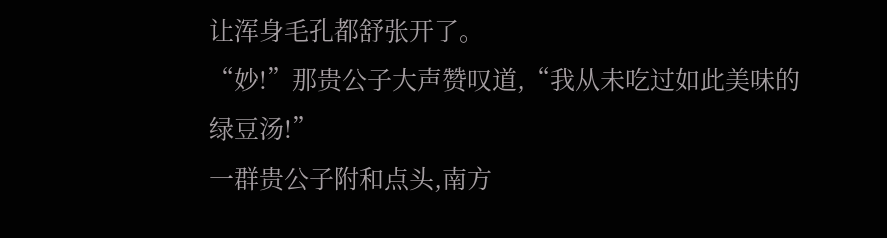让浑身毛孔都舒张开了。
“妙!”那贵公子大声赞叹道,“我从未吃过如此美味的绿豆汤!”
一群贵公子附和点头,南方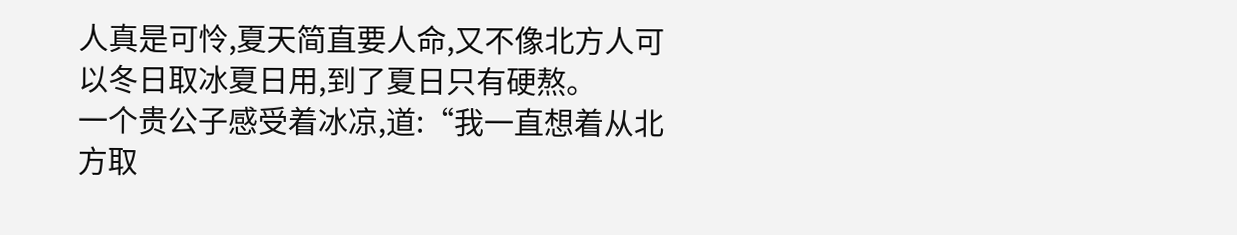人真是可怜,夏天简直要人命,又不像北方人可以冬日取冰夏日用,到了夏日只有硬熬。
一个贵公子感受着冰凉,道:“我一直想着从北方取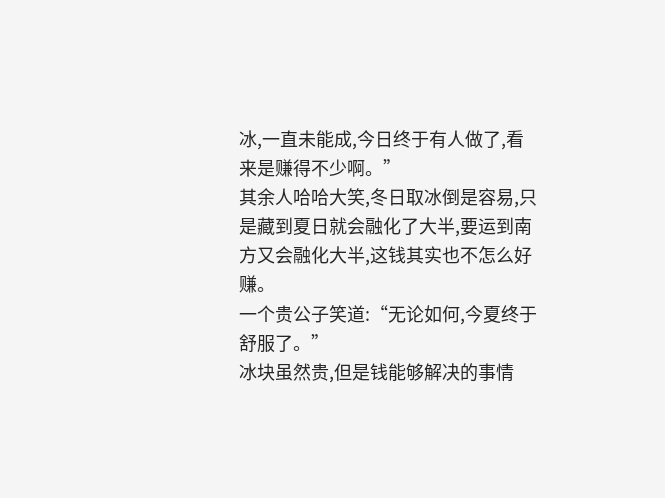冰,一直未能成,今日终于有人做了,看来是赚得不少啊。”
其余人哈哈大笑,冬日取冰倒是容易,只是藏到夏日就会融化了大半,要运到南方又会融化大半,这钱其实也不怎么好赚。
一个贵公子笑道:“无论如何,今夏终于舒服了。”
冰块虽然贵,但是钱能够解决的事情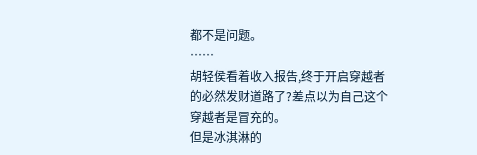都不是问题。
……
胡轻侯看着收入报告,终于开启穿越者的必然发财道路了?差点以为自己这个穿越者是冒充的。
但是冰淇淋的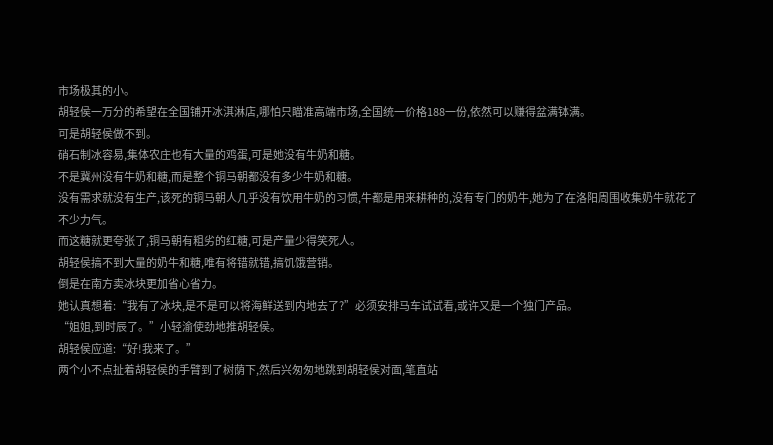市场极其的小。
胡轻侯一万分的希望在全国铺开冰淇淋店,哪怕只瞄准高端市场,全国统一价格188一份,依然可以赚得盆满钵满。
可是胡轻侯做不到。
硝石制冰容易,集体农庄也有大量的鸡蛋,可是她没有牛奶和糖。
不是冀州没有牛奶和糖,而是整个铜马朝都没有多少牛奶和糖。
没有需求就没有生产,该死的铜马朝人几乎没有饮用牛奶的习惯,牛都是用来耕种的,没有专门的奶牛,她为了在洛阳周围收集奶牛就花了不少力气。
而这糖就更夸张了,铜马朝有粗劣的红糖,可是产量少得笑死人。
胡轻侯搞不到大量的奶牛和糖,唯有将错就错,搞饥饿营销。
倒是在南方卖冰块更加省心省力。
她认真想着:“我有了冰块,是不是可以将海鲜送到内地去了?”必须安排马车试试看,或许又是一个独门产品。
“姐姐,到时辰了。”小轻渝使劲地推胡轻侯。
胡轻侯应道:“好!我来了。”
两个小不点扯着胡轻侯的手臂到了树荫下,然后兴匆匆地跳到胡轻侯对面,笔直站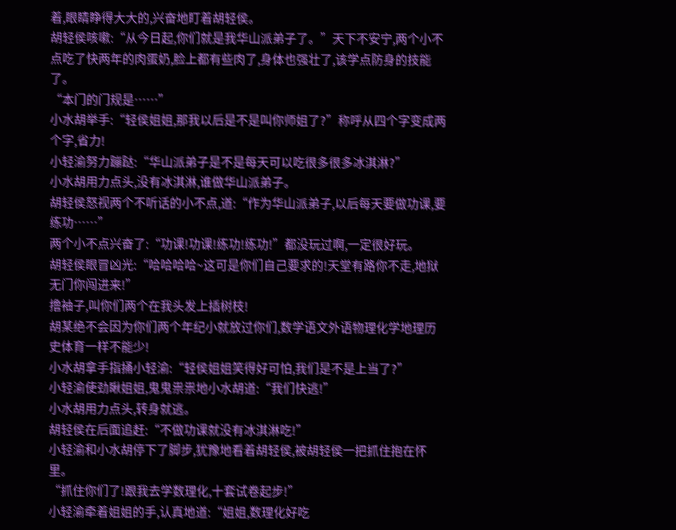着,眼睛睁得大大的,兴奋地盯着胡轻侯。
胡轻侯咳嗽:“从今日起,你们就是我华山派弟子了。”天下不安宁,两个小不点吃了快两年的肉蛋奶,脸上都有些肉了,身体也强壮了,该学点防身的技能了。
“本门的门规是……”
小水胡举手:“轻侯姐姐,那我以后是不是叫你师姐了?”称呼从四个字变成两个字,省力!
小轻渝努力蹦跶:“华山派弟子是不是每天可以吃很多很多冰淇淋?”
小水胡用力点头,没有冰淇淋,谁做华山派弟子。
胡轻侯怒视两个不听话的小不点,道:“作为华山派弟子,以后每天要做功课,要练功……”
两个小不点兴奋了:“功课!功课!练功!练功!”都没玩过啊,一定很好玩。
胡轻侯眼冒凶光:“哈哈哈哈~这可是你们自己要求的!天堂有路你不走,地狱无门你闯进来!”
撸袖子,叫你们两个在我头发上插树枝!
胡某绝不会因为你们两个年纪小就放过你们,数学语文外语物理化学地理历史体育一样不能少!
小水胡拿手指捅小轻渝:“轻侯姐姐笑得好可怕,我们是不是上当了?”
小轻渝使劲瞅姐姐,鬼鬼祟祟地小水胡道:“我们快逃!”
小水胡用力点头,转身就逃。
胡轻侯在后面追赶:“不做功课就没有冰淇淋吃!”
小轻渝和小水胡停下了脚步,犹豫地看着胡轻侯,被胡轻侯一把抓住抱在怀里。
“抓住你们了!跟我去学数理化,十套试卷起步!”
小轻渝牵着姐姐的手,认真地道:“姐姐,数理化好吃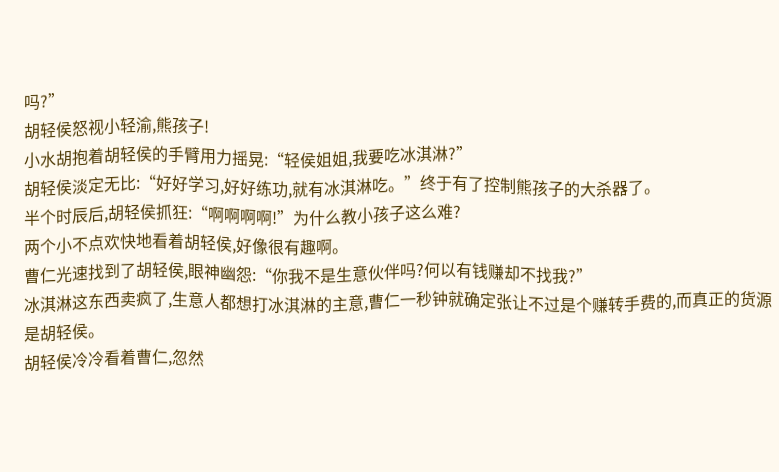吗?”
胡轻侯怒视小轻渝,熊孩子!
小水胡抱着胡轻侯的手臂用力摇晃:“轻侯姐姐,我要吃冰淇淋?”
胡轻侯淡定无比:“好好学习,好好练功,就有冰淇淋吃。”终于有了控制熊孩子的大杀器了。
半个时辰后,胡轻侯抓狂:“啊啊啊啊!”为什么教小孩子这么难?
两个小不点欢快地看着胡轻侯,好像很有趣啊。
曹仁光速找到了胡轻侯,眼神幽怨:“你我不是生意伙伴吗?何以有钱赚却不找我?”
冰淇淋这东西卖疯了,生意人都想打冰淇淋的主意,曹仁一秒钟就确定张让不过是个赚转手费的,而真正的货源是胡轻侯。
胡轻侯冷冷看着曹仁,忽然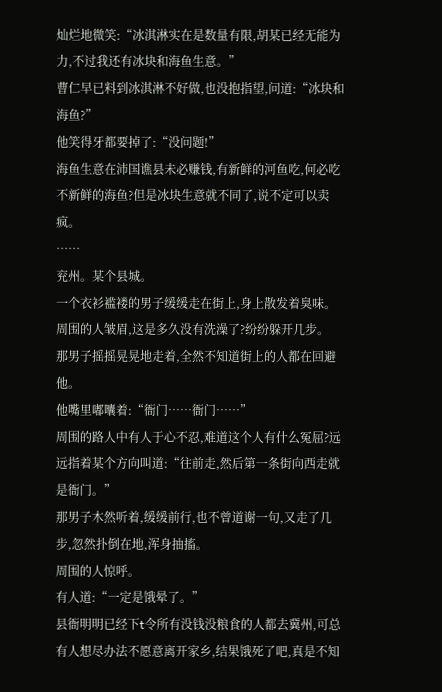灿烂地微笑:“冰淇淋实在是数量有限,胡某已经无能为力,不过我还有冰块和海鱼生意。”
曹仁早已料到冰淇淋不好做,也没抱指望,问道:“冰块和海鱼?”
他笑得牙都要掉了:“没问题!”
海鱼生意在沛国谯县未必赚钱,有新鲜的河鱼吃,何必吃不新鲜的海鱼?但是冰块生意就不同了,说不定可以卖疯。
……
兖州。某个县城。
一个衣衫褴褛的男子缓缓走在街上,身上散发着臭味。
周围的人皱眉,这是多久没有洗澡了?纷纷躲开几步。
那男子摇摇晃晃地走着,全然不知道街上的人都在回避他。
他嘴里嘟囔着:“衙门……衙门……”
周围的路人中有人于心不忍,难道这个人有什么冤屈?远远指着某个方向叫道:“往前走,然后第一条街向西走就是衙门。”
那男子木然听着,缓缓前行,也不曾道谢一句,又走了几步,忽然扑倒在地,浑身抽搐。
周围的人惊呼。
有人道:“一定是饿晕了。”
县衙明明已经下t令所有没钱没粮食的人都去冀州,可总有人想尽办法不愿意离开家乡,结果饿死了吧,真是不知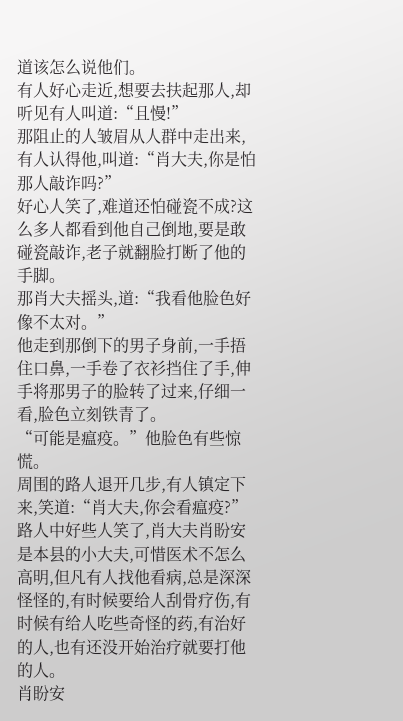道该怎么说他们。
有人好心走近,想要去扶起那人,却听见有人叫道:“且慢!”
那阻止的人皱眉从人群中走出来,有人认得他,叫道:“肖大夫,你是怕那人敲诈吗?”
好心人笑了,难道还怕碰瓷不成?这么多人都看到他自己倒地,要是敢碰瓷敲诈,老子就翻脸打断了他的手脚。
那肖大夫摇头,道:“我看他脸色好像不太对。”
他走到那倒下的男子身前,一手捂住口鼻,一手卷了衣衫挡住了手,伸手将那男子的脸转了过来,仔细一看,脸色立刻铁青了。
“可能是瘟疫。”他脸色有些惊慌。
周围的路人退开几步,有人镇定下来,笑道:“肖大夫,你会看瘟疫?”
路人中好些人笑了,肖大夫肖盼安是本县的小大夫,可惜医术不怎么高明,但凡有人找他看病,总是深深怪怪的,有时候要给人刮骨疗伤,有时候有给人吃些奇怪的药,有治好的人,也有还没开始治疗就要打他的人。
肖盼安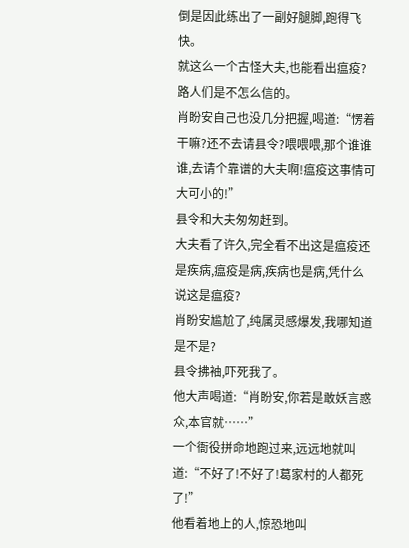倒是因此练出了一副好腿脚,跑得飞快。
就这么一个古怪大夫,也能看出瘟疫?
路人们是不怎么信的。
肖盼安自己也没几分把握,喝道:“愣着干嘛?还不去请县令?喂喂喂,那个谁谁谁,去请个靠谱的大夫啊!瘟疫这事情可大可小的!”
县令和大夫匆匆赶到。
大夫看了许久,完全看不出这是瘟疫还是疾病,瘟疫是病,疾病也是病,凭什么说这是瘟疫?
肖盼安尴尬了,纯属灵感爆发,我哪知道是不是?
县令拂袖,吓死我了。
他大声喝道:“肖盼安,你若是敢妖言惑众,本官就……”
一个衙役拼命地跑过来,远远地就叫道:“不好了!不好了!葛家村的人都死了!”
他看着地上的人,惊恐地叫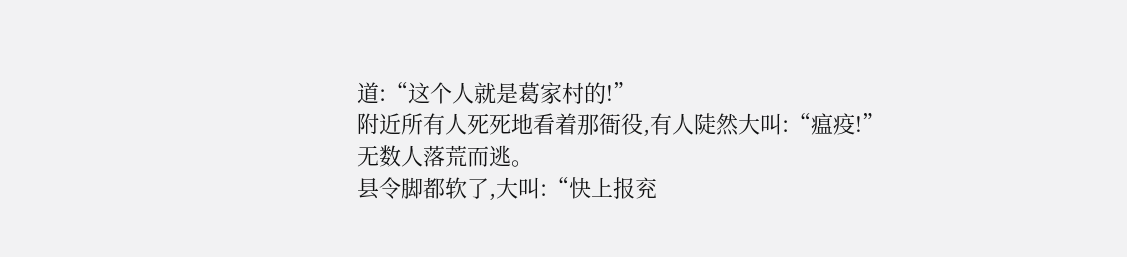道:“这个人就是葛家村的!”
附近所有人死死地看着那衙役,有人陡然大叫:“瘟疫!”
无数人落荒而逃。
县令脚都软了,大叫:“快上报兖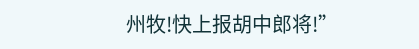州牧!快上报胡中郎将!”